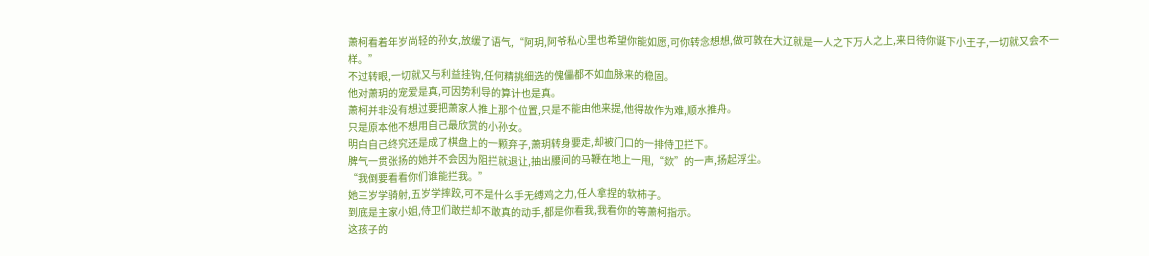萧柯看着年岁尚轻的孙女,放缓了语气,“阿玥,阿爷私心里也希望你能如愿,可你转念想想,做可敦在大辽就是一人之下万人之上,来日待你诞下小王子,一切就又会不一样。”
不过转眼,一切就又与利益挂钩,任何精挑细选的傀儡都不如血脉来的稳固。
他对萧玥的宠爱是真,可因势利导的算计也是真。
萧柯并非没有想过要把萧家人推上那个位置,只是不能由他来提,他得故作为难,顺水推舟。
只是原本他不想用自己最欣赏的小孙女。
明白自己终究还是成了棋盘上的一颗弃子,萧玥转身要走,却被门口的一排侍卫拦下。
脾气一贯张扬的她并不会因为阻拦就退让,抽出腰间的马鞭在地上一甩,“欻”的一声,扬起浮尘。
“我倒要看看你们谁能拦我。”
她三岁学骑射,五岁学摔跤,可不是什么手无缚鸡之力,任人拿捏的软柿子。
到底是主家小姐,侍卫们敢拦却不敢真的动手,都是你看我,我看你的等萧柯指示。
这孩子的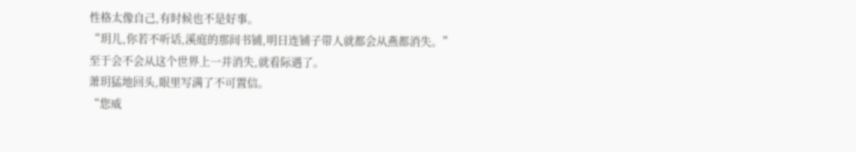性格太像自己,有时候也不是好事。
“玥儿,你若不听话,溪庭的那间书铺,明日连铺子带人就都会从燕都消失。”
至于会不会从这个世界上一并消失,就看际遇了。
萧玥猛地回头,眼里写满了不可置信。
“您威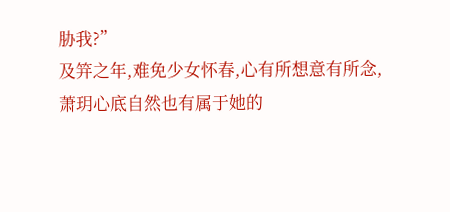胁我?”
及笄之年,难免少女怀春,心有所想意有所念,萧玥心底自然也有属于她的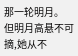那一轮明月。
但明月高悬不可摘,她从不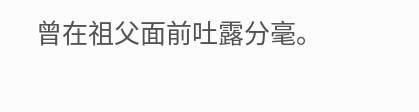曾在祖父面前吐露分毫。